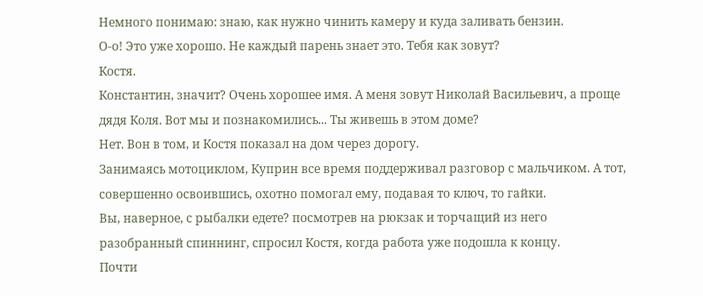Немного понимаю: знаю, как нужно чинить камеру и куда заливать бензин.
О-о! Это уже хорошо. Не каждый парень знает это. Тебя как зовут?
Костя.
Константин, значит? Очень хорошее имя. А меня зовут Николай Васильевич, а проще дядя Коля. Вот мы и познакомились... Ты живешь в этом доме?
Нет. Вон в том, и Костя показал на дом через дорогу.
Занимаясь мотоциклом, Куприн все время поддерживал разговор с мальчиком. А тот, совершенно освоившись, охотно помогал ему, подавая то ключ, то гайки.
Вы, наверное, с рыбалки едете? посмотрев на рюкзак и торчащий из него разобранный спиннинг, спросил Костя, когда работа уже подошла к концу.
Почти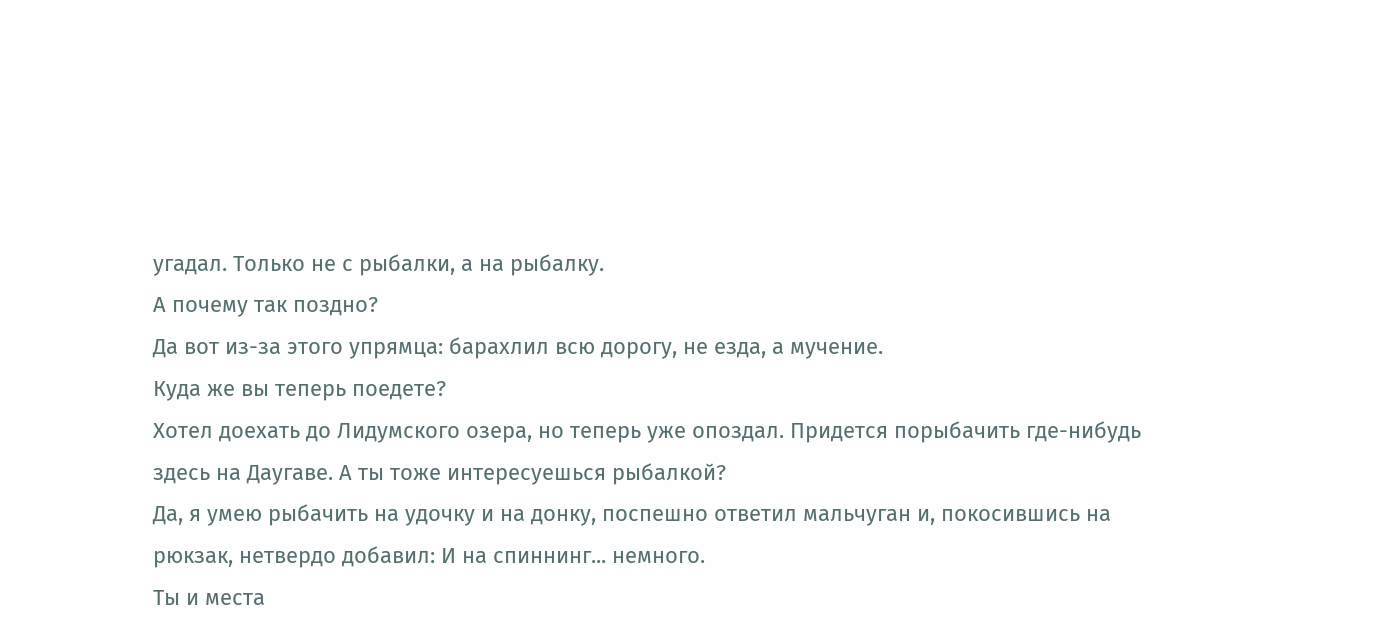угадал. Только не с рыбалки, а на рыбалку.
А почему так поздно?
Да вот из-за этого упрямца: барахлил всю дорогу, не езда, а мучение.
Куда же вы теперь поедете?
Хотел доехать до Лидумского озера, но теперь уже опоздал. Придется порыбачить где-нибудь здесь на Даугаве. А ты тоже интересуешься рыбалкой?
Да, я умею рыбачить на удочку и на донку, поспешно ответил мальчуган и, покосившись на рюкзак, нетвердо добавил: И на спиннинг... немного.
Ты и места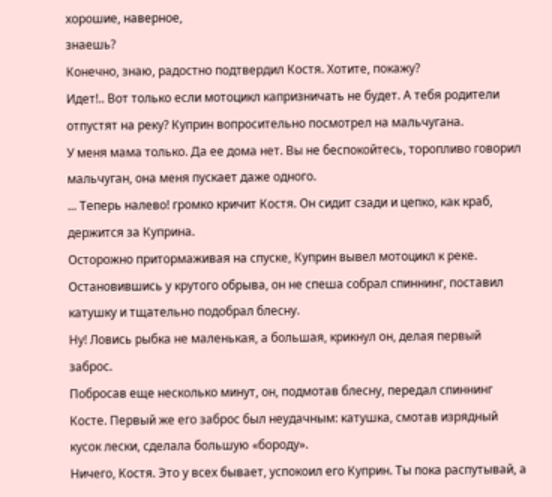хорошие, наверное,
знаешь?
Конечно, знаю, радостно подтвердил Костя. Хотите, покажу?
Идет!.. Вот только если мотоцикл капризничать не будет. А тебя родители отпустят на реку? Куприн вопросительно посмотрел на мальчугана.
У меня мама только. Да ее дома нет. Вы не беспокойтесь, торопливо говорил мальчуган, она меня пускает даже одного.
... Теперь налево! громко кричит Костя. Он сидит сзади и цепко, как краб, держится за Куприна.
Осторожно притормаживая на спуске, Куприн вывел мотоцикл к реке. Остановившись у крутого обрыва, он не спеша собрал спиннинг, поставил катушку и тщательно подобрал блесну.
Ну! Ловись рыбка не маленькая, а большая, крикнул он, делая первый заброс.
Побросав еще несколько минут, он, подмотав блесну, передал спиннинг Косте. Первый же его заброс был неудачным: катушка, смотав изрядный кусок лески, сделала большую «бороду».
Ничего, Костя. Это у всех бывает, успокоил его Куприн. Ты пока распутывай, а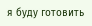я буду готовить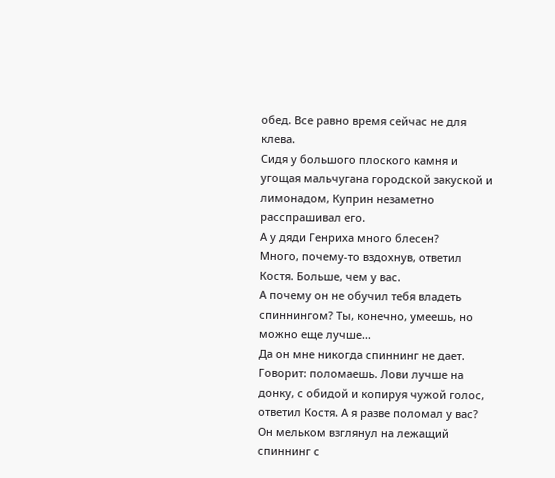обед. Все равно время сейчас не для клева.
Сидя у большого плоского камня и угощая мальчугана городской закуской и лимонадом, Куприн незаметно расспрашивал его.
А у дяди Генриха много блесен?
Много, почему-то вздохнув, ответил Костя. Больше, чем у вас.
А почему он не обучил тебя владеть спиннингом? Ты, конечно, умеешь, но можно еще лучше...
Да он мне никогда спиннинг не дает. Говорит: поломаешь. Лови лучше на донку, с обидой и копируя чужой голос, ответил Костя. А я разве поломал у вас? Он мельком взглянул на лежащий спиннинг с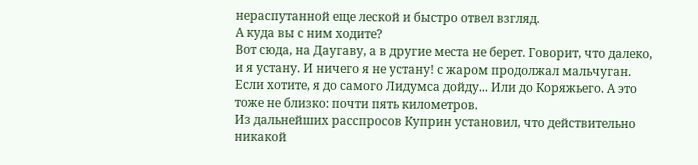нераспутанной еще леской и быстро отвел взгляд.
А куда вы с ним ходите?
Вот сюда, на Даугаву, а в другие места не берет. Говорит, что далеко, и я устану. И ничего я не устану! с жаром продолжал мальчуган. Если хотите, я до самого Лидумса дойду... Или до Коряжьего. А это тоже не близко: почти пять километров.
Из дальнейших расспросов Куприн установил, что действительно никакой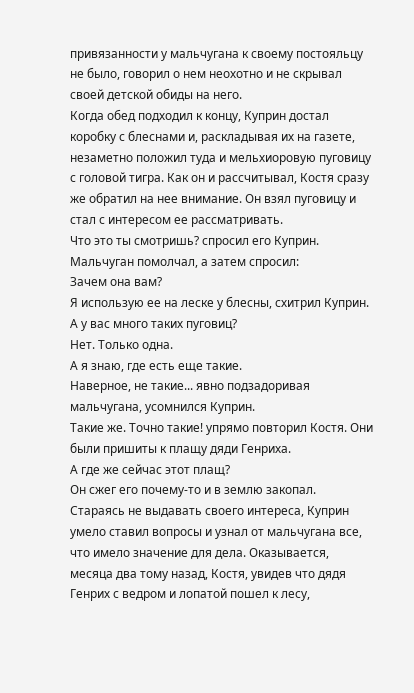привязанности у мальчугана к своему постояльцу не было, говорил о нем неохотно и не скрывал своей детской обиды на него.
Когда обед подходил к концу, Куприн достал коробку с блеснами и, раскладывая их на газете, незаметно положил туда и мельхиоровую пуговицу с головой тигра. Как он и рассчитывал, Костя сразу же обратил на нее внимание. Он взял пуговицу и стал с интересом ее рассматривать.
Что это ты смотришь? спросил его Куприн.
Мальчуган помолчал, а затем спросил:
Зачем она вам?
Я использую ее на леске у блесны, схитрил Куприн.
А у вас много таких пуговиц?
Нет. Только одна.
А я знаю, где есть еще такие.
Наверное, не такие... явно подзадоривая мальчугана, усомнился Куприн.
Такие же. Точно такие! упрямо повторил Костя. Они были пришиты к плащу дяди Генриха.
А где же сейчас этот плащ?
Он сжег его почему-то и в землю закопал.
Стараясь не выдавать своего интереса, Куприн умело ставил вопросы и узнал от мальчугана все, что имело значение для дела. Оказывается, месяца два тому назад, Костя, увидев что дядя Генрих с ведром и лопатой пошел к лесу,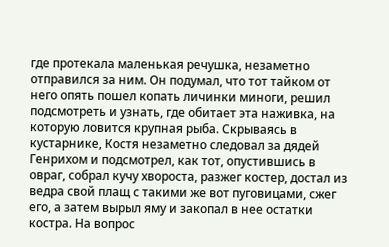где протекала маленькая речушка, незаметно отправился за ним. Он подумал, что тот тайком от него опять пошел копать личинки миноги, решил подсмотреть и узнать, где обитает эта наживка, на которую ловится крупная рыба. Скрываясь в кустарнике, Костя незаметно следовал за дядей Генрихом и подсмотрел, как тот, опустившись в овраг, собрал кучу хвороста, разжег костер, достал из ведра свой плащ с такими же вот пуговицами, сжег его, а затем вырыл яму и закопал в нее остатки костра. На вопрос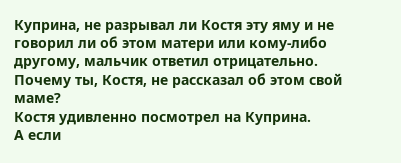Куприна, не разрывал ли Костя эту яму и не говорил ли об этом матери или кому-либо другому, мальчик ответил отрицательно.
Почему ты, Костя, не рассказал об этом свой маме?
Костя удивленно посмотрел на Куприна.
А если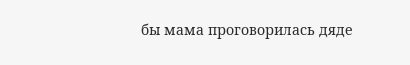бы мама проговорилась дяде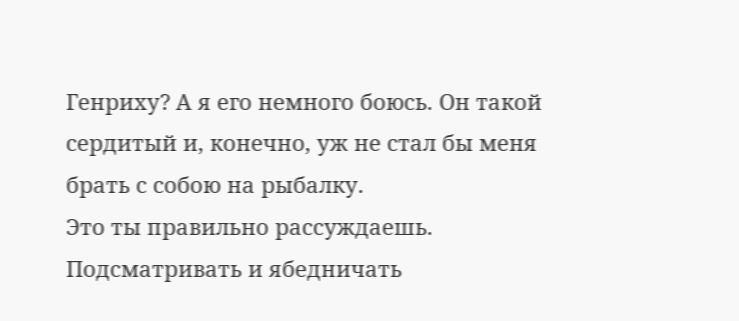Генриху? А я его немного боюсь. Он такой сердитый и, конечно, уж не стал бы меня брать с собою на рыбалку.
Это ты правильно рассуждаешь. Подсматривать и ябедничать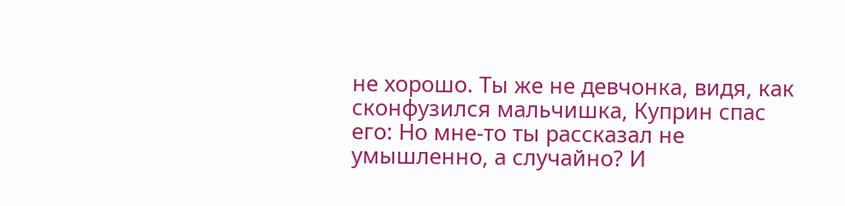не хорошо. Ты же не девчонка, видя, как сконфузился мальчишка, Куприн спас его: Но мне-то ты рассказал не умышленно, а случайно? И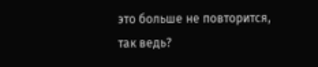это больше не повторится, так ведь?